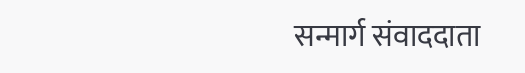सन्मार्ग संवाददाता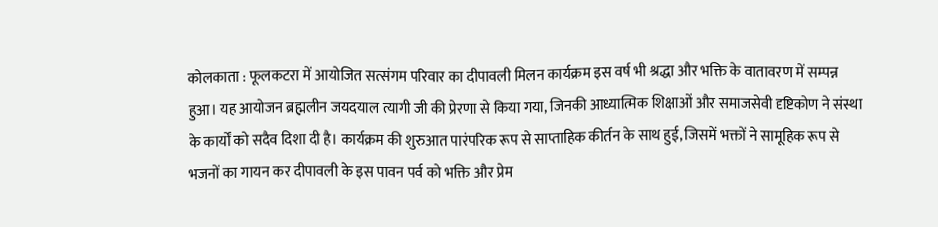कोलकाता : फूलकटरा में आयोजित सत्संगम परिवार का दीपावली मिलन कार्यक्रम इस वर्ष भी श्रद्धा और भक्ति के वातावरण में सम्पन्न हुआ। यह आयोजन ब्रह्मलीन जयदयाल त्यागी जी की प्रेरणा से किया गया, जिनकी आध्यात्मिक शिक्षाओं और समाजसेवी दृष्टिकोण ने संस्था के कार्यों को सदैव दिशा दी है। कार्यक्रम की शुरुआत पारंपरिक रूप से साप्ताहिक कीर्तन के साथ हुई, जिसमें भक्तों ने सामूहिक रूप से भजनों का गायन कर दीपावली के इस पावन पर्व को भक्ति और प्रेम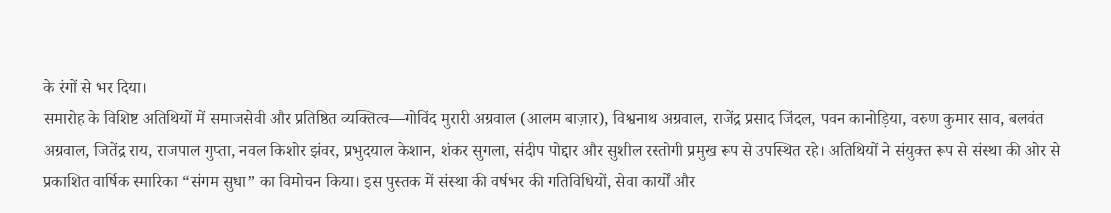के रंगों से भर दिया।
समारोह के विशिष्ट अतिथियों में समाजसेवी और प्रतिष्ठित व्यक्तित्व—गोविंद मुरारी अग्रवाल (आलम बाज़ार), विश्वनाथ अग्रवाल, राजेंद्र प्रसाद जिंदल, पवन कानोड़िया, वरुण कुमार साव, बलवंत अग्रवाल, जितेंद्र राय, राजपाल गुप्ता, नवल किशोर झंवर, प्रभुदयाल केशान, शंकर सुगला, संदीप पोद्दार और सुशील रस्तोगी प्रमुख रूप से उपस्थित रहे। अतिथियों ने संयुक्त रूप से संस्था की ओर से प्रकाशित वार्षिक स्मारिका “संगम सुधा” का विमोचन किया। इस पुस्तक में संस्था की वर्षभर की गतिविधियों, सेवा कार्यों और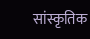सांस्कृतिक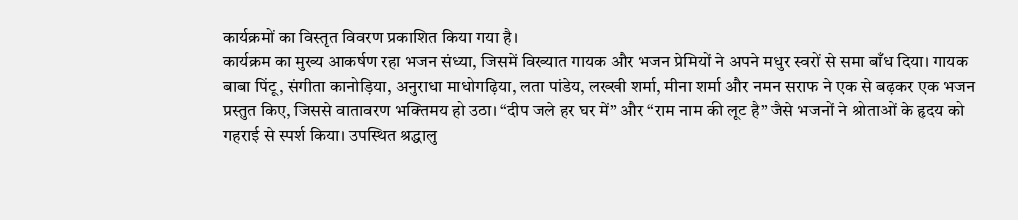कार्यक्रमों का विस्तृत विवरण प्रकाशित किया गया है।
कार्यक्रम का मुख्य आकर्षण रहा भजन संध्या, जिसमें विख्यात गायक और भजन प्रेमियों ने अपने मधुर स्वरों से समा बाँध दिया। गायक बाबा पिंटू, संगीता कानोड़िया, अनुराधा माधोगढ़िया, लता पांडेय, लख्खी शर्मा, मीना शर्मा और नमन सराफ ने एक से बढ़कर एक भजन प्रस्तुत किए, जिससे वातावरण भक्तिमय हो उठा। “दीप जले हर घर में” और “राम नाम की लूट है” जैसे भजनों ने श्रोताओं के हृदय को गहराई से स्पर्श किया। उपस्थित श्रद्धालु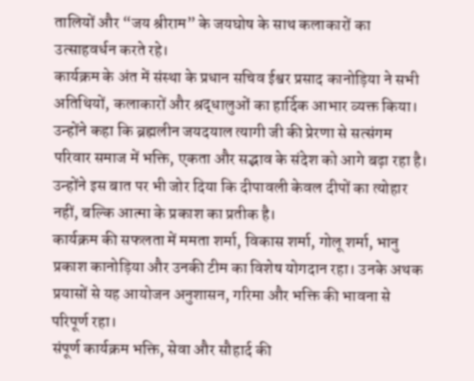तालियों और “जय श्रीराम” के जयघोष के साथ कलाकारों का उत्साहवर्धन करते रहे।
कार्यक्रम के अंत में संस्था के प्रधान सचिव ईश्वर प्रसाद कानोड़िया ने सभी अतिथियों, कलाकारों और श्रद्धालुओं का हार्दिक आभार व्यक्त किया। उन्होंने कहा कि ब्रह्मलीन जयदयाल त्यागी जी की प्रेरणा से सत्संगम परिवार समाज में भक्ति, एकता और सद्भाव के संदेश को आगे बढ़ा रहा है। उन्होंने इस बात पर भी जोर दिया कि दीपावली केवल दीपों का त्योहार नहीं, बल्कि आत्मा के प्रकाश का प्रतीक है।
कार्यक्रम की सफलता में ममता शर्मा, विकास शर्मा, गोलू शर्मा, भानु प्रकाश कानोड़िया और उनकी टीम का विशेष योगदान रहा। उनके अथक प्रयासों से यह आयोजन अनुशासन, गरिमा और भक्ति की भावना से परिपूर्ण रहा।
संपूर्ण कार्यक्रम भक्ति, सेवा और सौहार्द की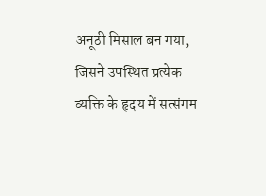अनूठी मिसाल बन गया, जिसने उपस्थित प्रत्येक व्यक्ति के हृदय में सत्संगम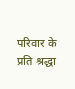परिवार के प्रति श्रद्धा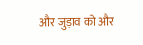और जुड़ाव को और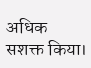अधिक सशक्त किया।